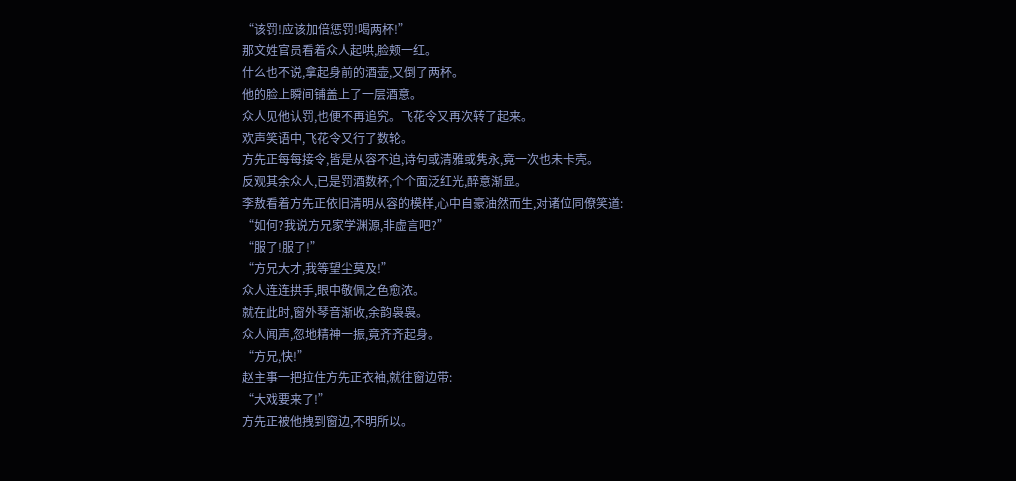“该罚!应该加倍惩罚!喝两杯!”
那文姓官员看着众人起哄,脸颊一红。
什么也不说,拿起身前的酒壶,又倒了两杯。
他的脸上瞬间铺盖上了一层酒意。
众人见他认罚,也便不再追究。飞花令又再次转了起来。
欢声笑语中,飞花令又行了数轮。
方先正每每接令,皆是从容不迫,诗句或清雅或隽永,竟一次也未卡壳。
反观其余众人,已是罚酒数杯,个个面泛红光,醉意渐显。
李敖看着方先正依旧清明从容的模样,心中自豪油然而生,对诸位同僚笑道:
“如何?我说方兄家学渊源,非虚言吧?”
“服了!服了!”
“方兄大才,我等望尘莫及!”
众人连连拱手,眼中敬佩之色愈浓。
就在此时,窗外琴音渐收,余韵袅袅。
众人闻声,忽地精神一振,竟齐齐起身。
“方兄,快!”
赵主事一把拉住方先正衣袖,就往窗边带:
“大戏要来了!”
方先正被他拽到窗边,不明所以。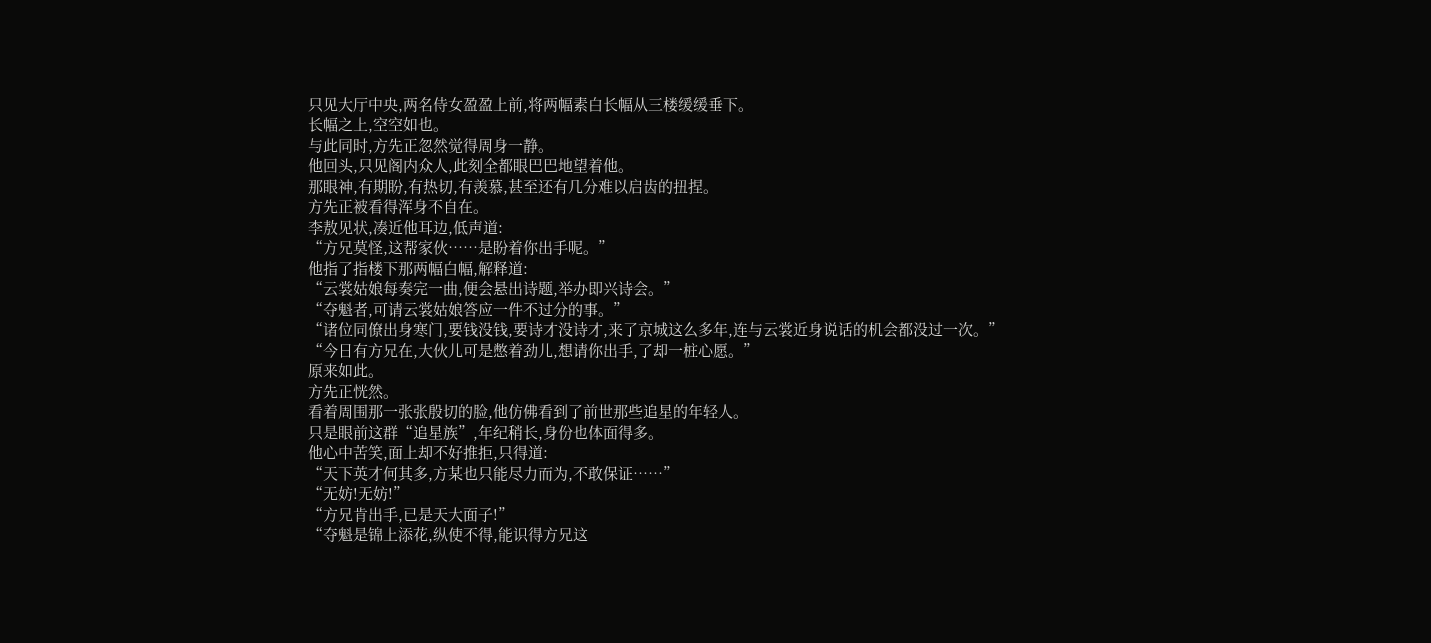只见大厅中央,两名侍女盈盈上前,将两幅素白长幅从三楼缓缓垂下。
长幅之上,空空如也。
与此同时,方先正忽然觉得周身一静。
他回头,只见阁内众人,此刻全都眼巴巴地望着他。
那眼神,有期盼,有热切,有羡慕,甚至还有几分难以启齿的扭捏。
方先正被看得浑身不自在。
李敖见状,凑近他耳边,低声道:
“方兄莫怪,这帮家伙……是盼着你出手呢。”
他指了指楼下那两幅白幅,解释道:
“云裳姑娘每奏完一曲,便会悬出诗题,举办即兴诗会。”
“夺魁者,可请云裳姑娘答应一件不过分的事。”
“诸位同僚出身寒门,要钱没钱,要诗才没诗才,来了京城这么多年,连与云裳近身说话的机会都没过一次。”
“今日有方兄在,大伙儿可是憋着劲儿,想请你出手,了却一桩心愿。”
原来如此。
方先正恍然。
看着周围那一张张殷切的脸,他仿佛看到了前世那些追星的年轻人。
只是眼前这群“追星族”,年纪稍长,身份也体面得多。
他心中苦笑,面上却不好推拒,只得道:
“天下英才何其多,方某也只能尽力而为,不敢保证……”
“无妨!无妨!”
“方兄肯出手,已是天大面子!”
“夺魁是锦上添花,纵使不得,能识得方兄这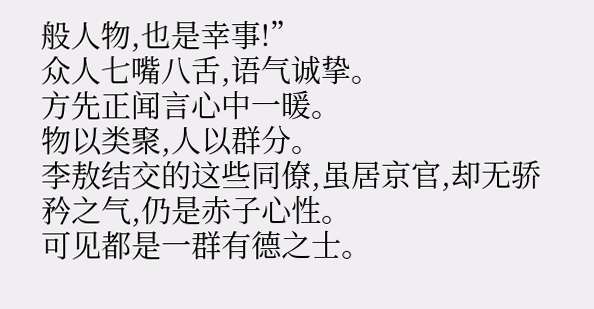般人物,也是幸事!”
众人七嘴八舌,语气诚挚。
方先正闻言心中一暖。
物以类聚,人以群分。
李敖结交的这些同僚,虽居京官,却无骄矜之气,仍是赤子心性。
可见都是一群有德之士。